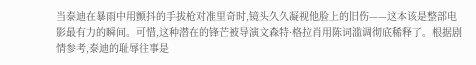当泰迪在暴雨中用颤抖的手拔枪对准里奇时,镜头久久凝视他脸上的旧伤——这本该是整部电影最有力的瞬间。可惜,这种潜在的锋芒被导演文森特·格拉肖用陈词滥调彻底稀释了。根据剧情参考,泰迪的耻辱往事是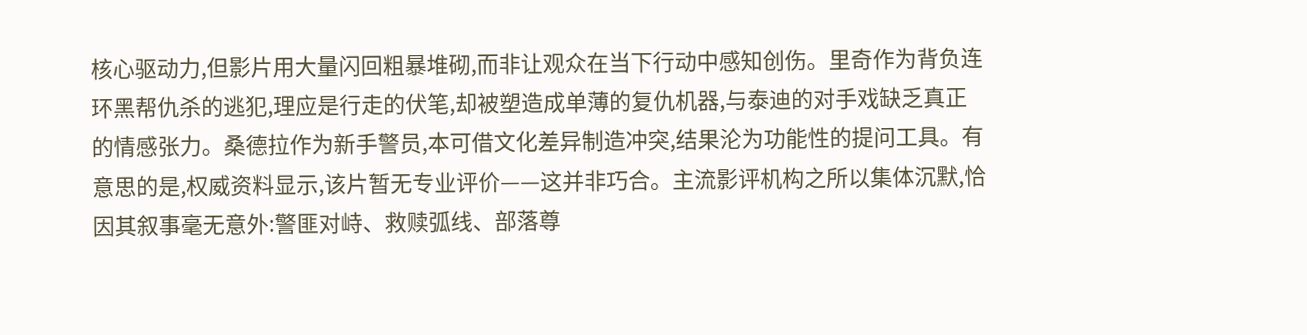核心驱动力,但影片用大量闪回粗暴堆砌,而非让观众在当下行动中感知创伤。里奇作为背负连环黑帮仇杀的逃犯,理应是行走的伏笔,却被塑造成单薄的复仇机器,与泰迪的对手戏缺乏真正的情感张力。桑德拉作为新手警员,本可借文化差异制造冲突,结果沦为功能性的提问工具。有意思的是,权威资料显示,该片暂无专业评价——这并非巧合。主流影评机构之所以集体沉默,恰因其叙事毫无意外:警匪对峙、救赎弧线、部落尊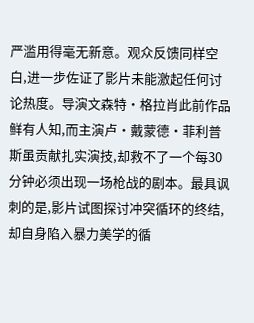严滥用得毫无新意。观众反馈同样空白,进一步佐证了影片未能激起任何讨论热度。导演文森特·格拉肖此前作品鲜有人知,而主演卢·戴蒙德·菲利普斯虽贡献扎实演技,却救不了一个每30分钟必须出现一场枪战的剧本。最具讽刺的是,影片试图探讨冲突循环的终结,却自身陷入暴力美学的循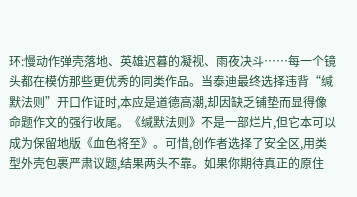环:慢动作弹壳落地、英雄迟暮的凝视、雨夜决斗……每一个镜头都在模仿那些更优秀的同类作品。当泰迪最终选择违背“缄默法则”开口作证时,本应是道德高潮,却因缺乏铺垫而显得像命题作文的强行收尾。《缄默法则》不是一部烂片,但它本可以成为保留地版《血色将至》。可惜,创作者选择了安全区,用类型外壳包裹严肃议题,结果两头不靠。如果你期待真正的原住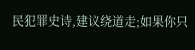民犯罪史诗,建议绕道走;如果你只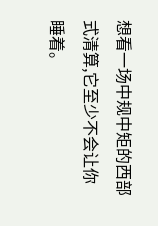想看一场中规中矩的西部式清算,它至少不会让你睡着。